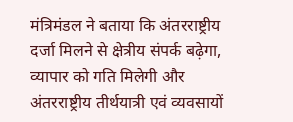मंत्रिमंडल ने बताया कि अंतरराष्ट्रीय दर्जा मिलने से क्षेत्रीय संपर्क बढ़ेगा, व्यापार को गति मिलेगी और अंतरराष्ट्रीय तीर्थयात्री एवं व्यवसायों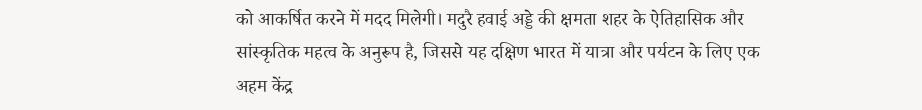को आकर्षित करने में मदद मिलेगी। मदुरै हवाई अड्डे की क्षमता शहर के ऐतिहासिक और सांस्कृतिक महत्व के अनुरूप है, जिससे यह दक्षिण भारत में यात्रा और पर्यटन के लिए एक अहम केंद्र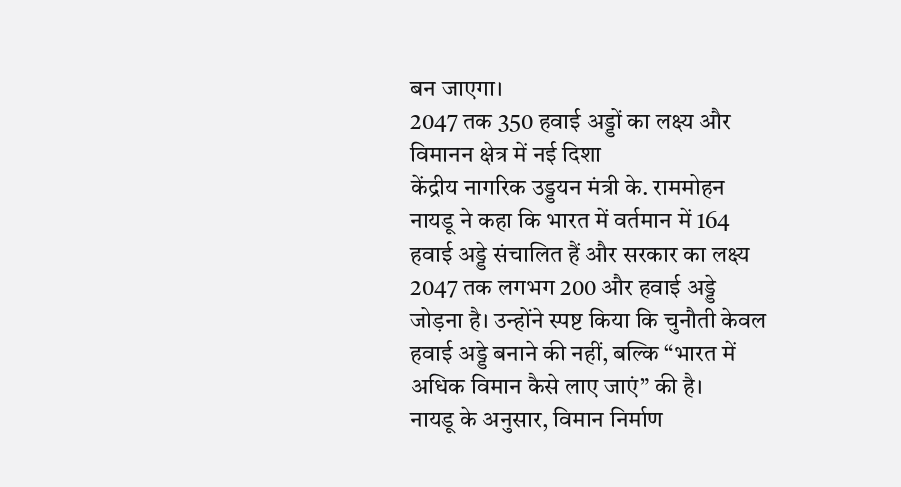बन जाएगा।
2047 तक 350 हवाई अड्डों का लक्ष्य और विमानन क्षेत्र में नई दिशा
केंद्रीय नागरिक उड्डयन मंत्री के. राममोहन नायडू ने कहा कि भारत में वर्तमान में 164 हवाई अड्डे संचालित हैं और सरकार का लक्ष्य 2047 तक लगभग 200 और हवाई अड्डे जोड़ना है। उन्होंने स्पष्ट किया कि चुनौती केवल हवाई अड्डे बनाने की नहीं, बल्कि “भारत में अधिक विमान कैसे लाए जाएं” की है।
नायडू के अनुसार, विमान निर्माण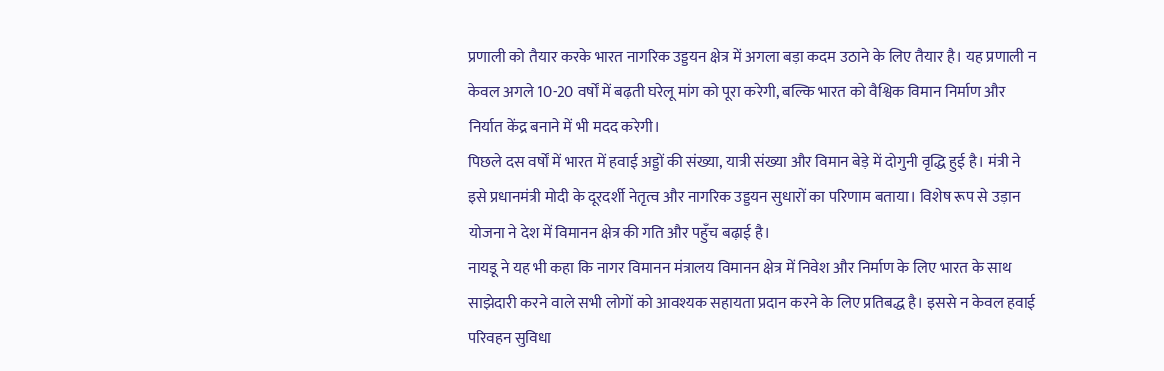प्रणाली को तैयार करके भारत नागरिक उड्डयन क्षेत्र में अगला बड़ा कदम उठाने के लिए तैयार है। यह प्रणाली न केवल अगले 10-20 वर्षों में बढ़ती घरेलू मांग को पूरा करेगी, बल्कि भारत को वैश्विक विमान निर्माण और निर्यात केंद्र बनाने में भी मदद करेगी।
पिछले दस वर्षों में भारत में हवाई अड्डों की संख्या, यात्री संख्या और विमान बेड़े में दोगुनी वृद्धि हुई है। मंत्री ने इसे प्रधानमंत्री मोदी के दूरदर्शी नेतृत्व और नागरिक उड्डयन सुधारों का परिणाम बताया। विशेष रूप से उड़ान योजना ने देश में विमानन क्षेत्र की गति और पहुँच बढ़ाई है।
नायडू ने यह भी कहा कि नागर विमानन मंत्रालय विमानन क्षेत्र में निवेश और निर्माण के लिए भारत के साथ साझेदारी करने वाले सभी लोगों को आवश्यक सहायता प्रदान करने के लिए प्रतिबद्ध है। इससे न केवल हवाई परिवहन सुविधा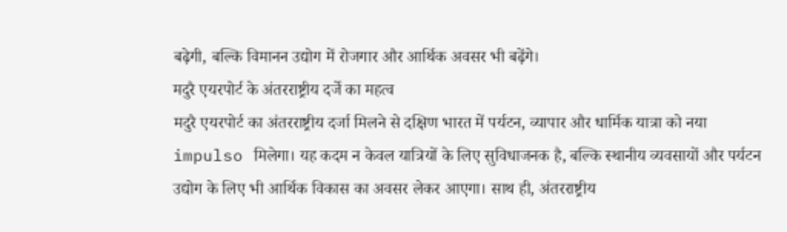बढ़ेगी, बल्कि विमानन उद्योग में रोजगार और आर्थिक अवसर भी बढ़ेंगे।
मदुरै एयरपोर्ट के अंतरराष्ट्रीय दर्जे का महत्व
मदुरै एयरपोर्ट का अंतरराष्ट्रीय दर्जा मिलने से दक्षिण भारत में पर्यटन, व्यापार और धार्मिक यात्रा को नया impulso मिलेगा। यह कदम न केवल यात्रियों के लिए सुविधाजनक है, बल्कि स्थानीय व्यवसायों और पर्यटन उद्योग के लिए भी आर्थिक विकास का अवसर लेकर आएगा। साथ ही, अंतरराष्ट्रीय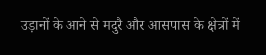उड़ानों के आने से मदुरै और आसपास के क्षेत्रों में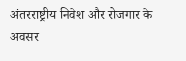अंतरराष्ट्रीय निवेश और रोजगार के अवसर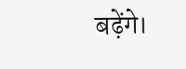बढ़ेंगे।